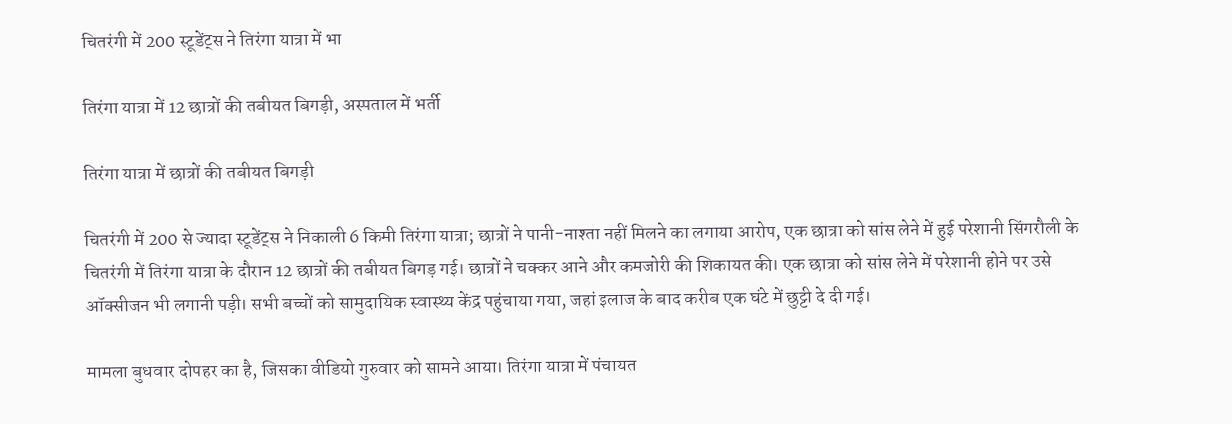चितरंगी में 200 स्टूडेंट्स ने तिरंगा यात्रा में भा

तिरंगा यात्रा में 12 छात्रों की तबीयत बिगड़ी, अस्पताल में भर्ती

तिरंगा यात्रा में छात्रों की तबीयत बिगड़ी

चितरंगी में 200 से ज्यादा स्टूडेंट्स ने निकाली 6 किमी तिरंगा यात्रा; छात्रों ने पानी-नाश्ता नहीं मिलने का लगाया आरोप, एक छात्रा को सांस लेने में हुई परेशानी सिंगरौली के चितरंगी में तिरंगा यात्रा के दौरान 12 छात्रों की तबीयत बिगड़ गई। छात्रों ने चक्कर आने और कमजोरी की शिकायत की। एक छात्रा को सांस लेने में परेशानी होने पर उसे ऑक्सीजन भी लगानी पड़ी। सभी बच्चों को सामुदायिक स्वास्थ्य केंद्र पहुंचाया गया, जहां इलाज के बाद करीब एक घंटे में छुट्टी दे दी गई।

मामला बुधवार दोपहर का है, जिसका वीडियो गुरुवार को सामने आया। तिरंगा यात्रा में पंचायत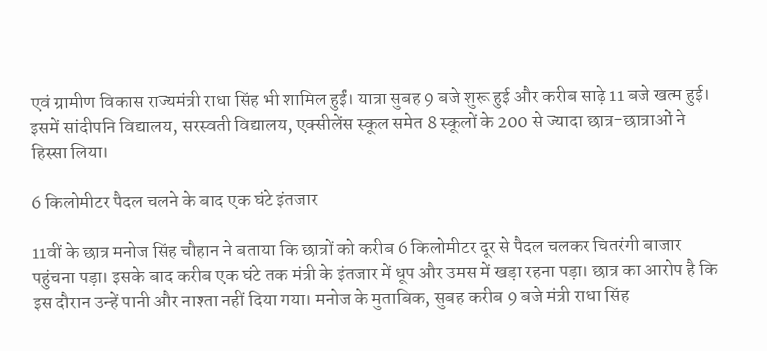एवं ग्रामीण विकास राज्यमंत्री राधा सिंह भी शामिल हुईं। यात्रा सुबह 9 बजे शुरू हुई और करीब साढ़े 11 बजे खत्म हुई। इसमें सांदीपनि विद्यालय, सरस्वती विद्यालय, एक्सीलेंस स्कूल समेत 8 स्कूलों के 200 से ज्यादा छात्र-छात्राओं ने हिस्सा लिया।

6 किलोमीटर पैदल चलने के बाद एक घंटे इंतजार

11वीं के छात्र मनोज सिंह चौहान ने बताया कि छात्रों को करीब 6 किलोमीटर दूर से पैदल चलकर चितरंगी बाजार पहुंचना पड़ा। इसके बाद करीब एक घंटे तक मंत्री के इंतजार में धूप और उमस में खड़ा रहना पड़ा। छात्र का आरोप है कि इस दौरान उन्हें पानी और नाश्ता नहीं दिया गया। मनोज के मुताबिक, सुबह करीब 9 बजे मंत्री राधा सिंह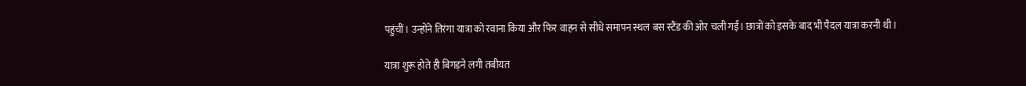पहुंचीं। उन्होंने तिरंगा यात्रा को रवाना किया और फिर वाहन से सीधे समापन स्थल बस स्टैंड की ओर चली गईं। छात्रों को इसके बाद भी पैदल यात्रा करनी थी।

यात्रा शुरू होते ही बिगड़ने लगी तबीयत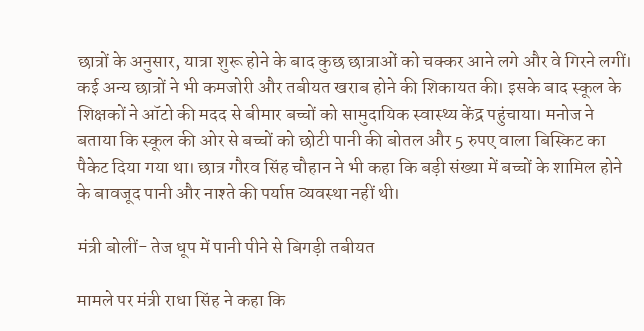छात्रों के अनुसार, यात्रा शुरू होने के बाद कुछ छात्राओं को चक्कर आने लगे और वे गिरने लगीं। कई अन्य छात्रों ने भी कमजोरी और तबीयत खराब होने की शिकायत की। इसके बाद स्कूल के शिक्षकों ने ऑटो की मदद से बीमार बच्चों को सामुदायिक स्वास्थ्य केंद्र पहुंचाया। मनोज ने बताया कि स्कूल की ओर से बच्चों को छोटी पानी की बोतल और 5 रुपए वाला बिस्किट का पैकेट दिया गया था। छात्र गौरव सिंह चौहान ने भी कहा कि बड़ी संख्या में बच्चों के शामिल होने के बावजूद पानी और नाश्ते की पर्याप्त व्यवस्था नहीं थी।

मंत्री बोलीं- तेज धूप में पानी पीने से बिगड़ी तबीयत

मामले पर मंत्री राधा सिंह ने कहा कि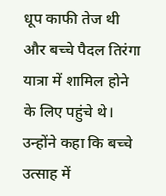धूप काफी तेज थी और बच्चे पैदल तिरंगा यात्रा में शामिल होने के लिए पहुंचे थे। उन्होंने कहा कि बच्चे उत्साह में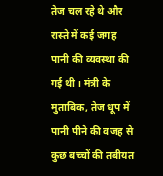तेज चल रहे थे और रास्ते में कई जगह पानी की व्यवस्था की गई थी। मंत्री के मुताबिक, तेज धूप में पानी पीने की वजह से कुछ बच्चों की तबीयत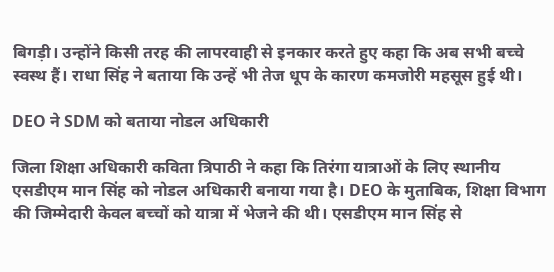बिगड़ी। उन्होंने किसी तरह की लापरवाही से इनकार करते हुए कहा कि अब सभी बच्चे स्वस्थ हैं। राधा सिंह ने बताया कि उन्हें भी तेज धूप के कारण कमजोरी महसूस हुई थी।

DEO ने SDM को बताया नोडल अधिकारी

जिला शिक्षा अधिकारी कविता त्रिपाठी ने कहा कि तिरंगा यात्राओं के लिए स्थानीय एसडीएम मान सिंह को नोडल अधिकारी बनाया गया है। DEO के मुताबिक, शिक्षा विभाग की जिम्मेदारी केवल बच्चों को यात्रा में भेजने की थी। एसडीएम मान सिंह से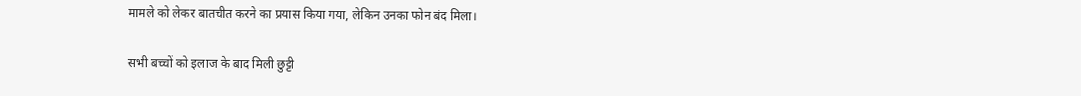मामले को लेकर बातचीत करने का प्रयास किया गया, लेकिन उनका फोन बंद मिला।

सभी बच्चों को इलाज के बाद मिली छुट्टी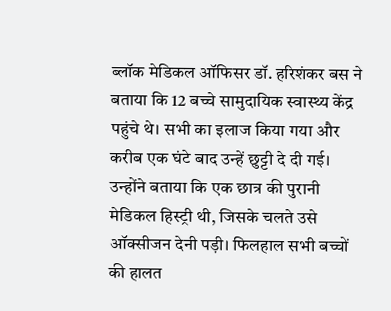ब्लॉक मेडिकल ऑफिसर डॉ. हरिशंकर बस ने बताया कि 12 बच्चे सामुदायिक स्वास्थ्य केंद्र पहुंचे थे। सभी का इलाज किया गया और करीब एक घंटे बाद उन्हें छुट्टी दे दी गई। उन्होंने बताया कि एक छात्र की पुरानी मेडिकल हिस्ट्री थी, जिसके चलते उसे ऑक्सीजन देनी पड़ी। फिलहाल सभी बच्चों की हालत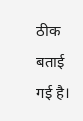ठीक बताई गई है।